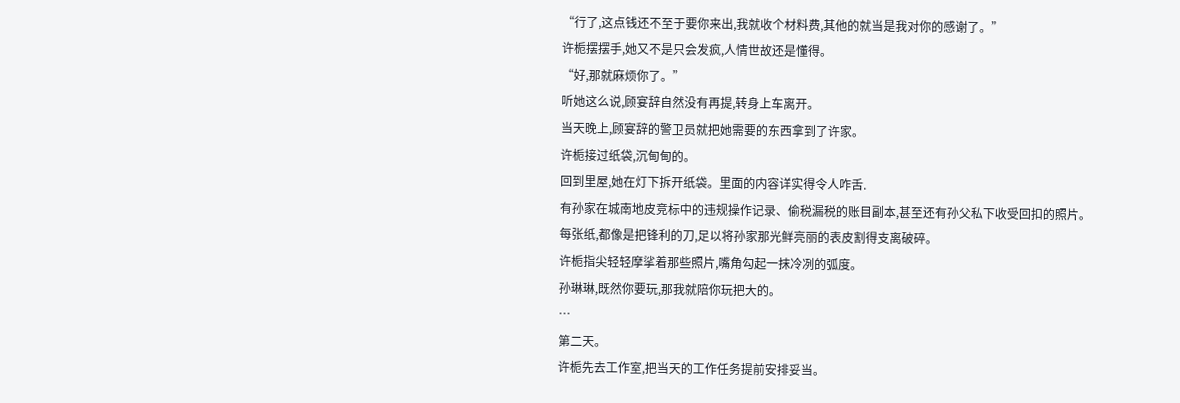“行了,这点钱还不至于要你来出,我就收个材料费,其他的就当是我对你的感谢了。”
许栀摆摆手,她又不是只会发疯,人情世故还是懂得。
“好,那就麻烦你了。”
听她这么说,顾宴辞自然没有再提,转身上车离开。
当天晚上,顾宴辞的警卫员就把她需要的东西拿到了许家。
许栀接过纸袋,沉甸甸的。
回到里屋,她在灯下拆开纸袋。里面的内容详实得令人咋舌.
有孙家在城南地皮竞标中的违规操作记录、偷税漏税的账目副本,甚至还有孙父私下收受回扣的照片。
每张纸,都像是把锋利的刀,足以将孙家那光鲜亮丽的表皮割得支离破碎。
许栀指尖轻轻摩挲着那些照片,嘴角勾起一抹冷冽的弧度。
孙琳琳,既然你要玩,那我就陪你玩把大的。
…
第二天。
许栀先去工作室,把当天的工作任务提前安排妥当。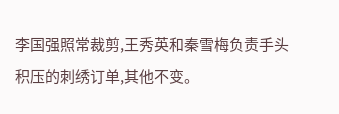李国强照常裁剪,王秀英和秦雪梅负责手头积压的刺绣订单,其他不变。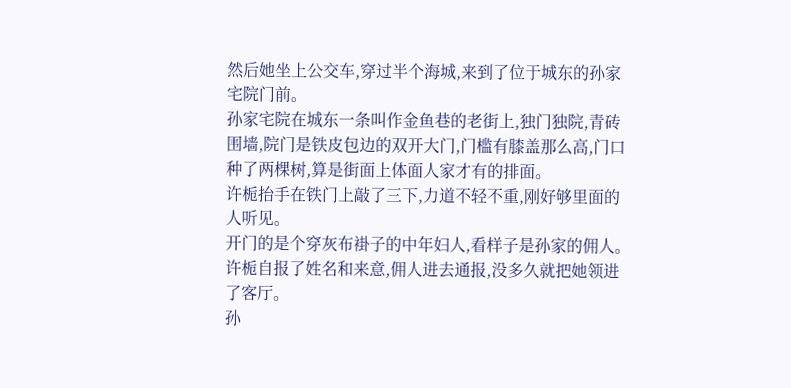然后她坐上公交车,穿过半个海城,来到了位于城东的孙家宅院门前。
孙家宅院在城东一条叫作金鱼巷的老街上,独门独院,青砖围墙,院门是铁皮包边的双开大门,门槛有膝盖那么高,门口种了两棵树,算是街面上体面人家才有的排面。
许栀抬手在铁门上敲了三下,力道不轻不重,刚好够里面的人听见。
开门的是个穿灰布褂子的中年妇人,看样子是孙家的佣人。
许栀自报了姓名和来意,佣人进去通报,没多久就把她领进了客厅。
孙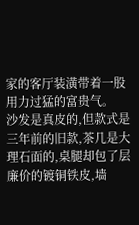家的客厅装潢带着一股用力过猛的富贵气。
沙发是真皮的,但款式是三年前的旧款,茶几是大理石面的,桌腿却包了层廉价的镀铜铁皮,墙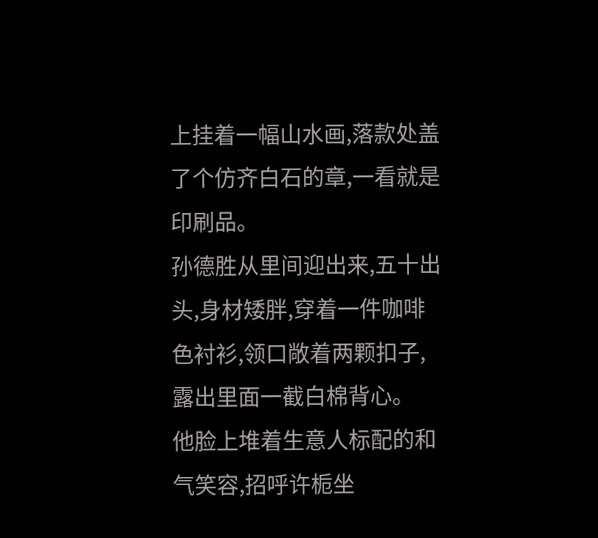上挂着一幅山水画,落款处盖了个仿齐白石的章,一看就是印刷品。
孙德胜从里间迎出来,五十出头,身材矮胖,穿着一件咖啡色衬衫,领口敞着两颗扣子,露出里面一截白棉背心。
他脸上堆着生意人标配的和气笑容,招呼许栀坐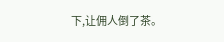下,让佣人倒了茶。